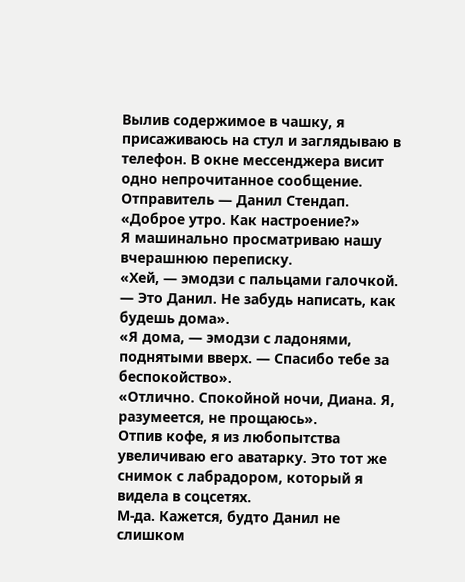Вылив содержимое в чашку, я присаживаюсь на стул и заглядываю в телефон. В окне мессенджера висит одно непрочитанное сообщение. Отправитель — Данил Стендап.
«Доброе утро. Как настроение?»
Я машинально просматриваю нашу вчерашнюю переписку.
«Хей, — эмодзи с пальцами галочкой. — Это Данил. Не забудь написать, как будешь дома».
«Я дома, — эмодзи с ладонями, поднятыми вверх. — Спасибо тебе за беспокойство».
«Отлично. Спокойной ночи, Диана. Я, разумеется, не прощаюсь».
Отпив кофе, я из любопытства увеличиваю его аватарку. Это тот же снимок с лабрадором, который я видела в соцсетях.
М-да. Кажется, будто Данил не слишком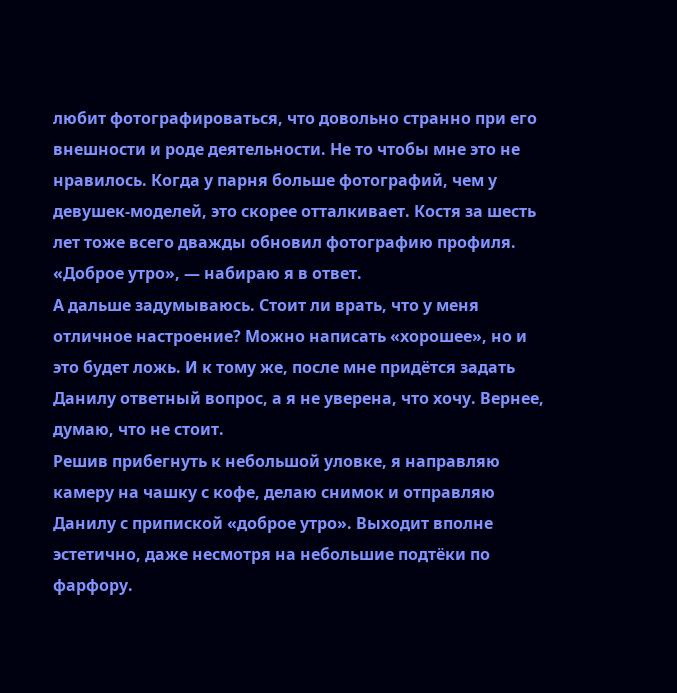любит фотографироваться, что довольно странно при его внешности и роде деятельности. Не то чтобы мне это не нравилось. Когда у парня больше фотографий, чем у девушек-моделей, это скорее отталкивает. Костя за шесть лет тоже всего дважды обновил фотографию профиля.
«Доброе утро», — набираю я в ответ.
А дальше задумываюсь. Стоит ли врать, что у меня отличное настроение? Можно написать «хорошее», но и это будет ложь. И к тому же, после мне придётся задать Данилу ответный вопрос, а я не уверена, что хочу. Вернее, думаю, что не стоит.
Решив прибегнуть к небольшой уловке, я направляю камеру на чашку с кофе, делаю снимок и отправляю Данилу с припиской «доброе утро». Выходит вполне эстетично, даже несмотря на небольшие подтёки по фарфору.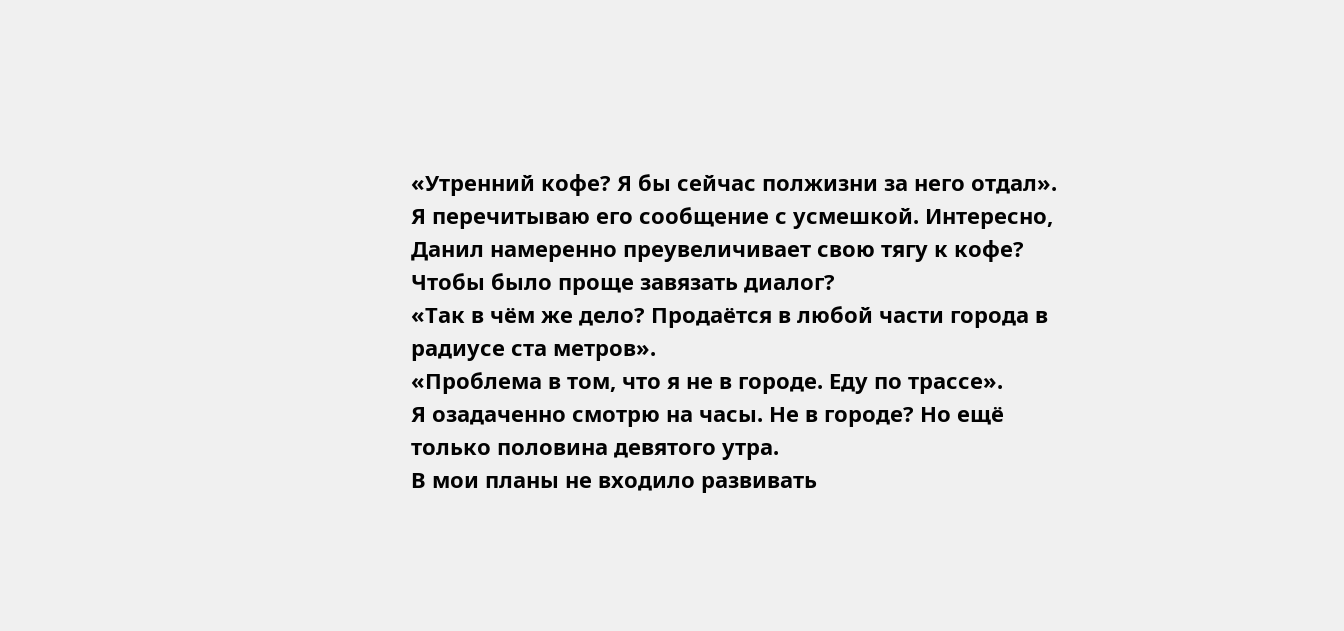«Утренний кофе? Я бы сейчас полжизни за него отдал».
Я перечитываю его сообщение с усмешкой. Интересно, Данил намеренно преувеличивает свою тягу к кофе? Чтобы было проще завязать диалог?
«Так в чём же дело? Продаётся в любой части города в радиусе ста метров».
«Проблема в том, что я не в городе. Еду по трассе».
Я озадаченно смотрю на часы. Не в городе? Но ещё только половина девятого утра.
В мои планы не входило развивать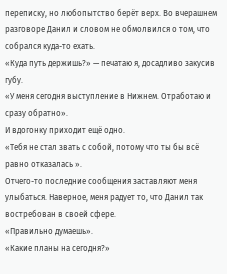переписку, но любопытство берёт верх. Во вчерашнем разговоре Данил и словом не обмолвился о том, что собрался куда-то ехать.
«Куда путь держишь?» — печатаю я, досадливо закусив губу.
«У меня сегодня выступление в Нижнем. Отработаю и сразу обратно».
И вдогонку приходит ещё одно.
«Тебя не стал звать с собой, потому что ты бы всё равно отказалась ».
Отчего-то последние сообщения заставляют меня улыбаться. Наверное, меня радует то, что Данил так востребован в своей сфере.
«Правильно думаешь».
«Какие планы на сегодня?»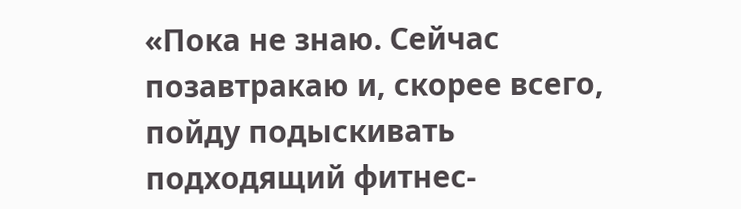«Пока не знаю. Сейчас позавтракаю и, скорее всего, пойду подыскивать подходящий фитнес-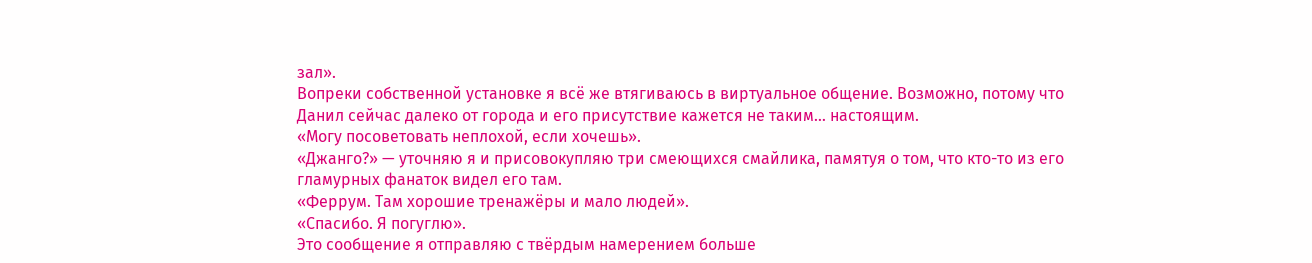зал».
Вопреки собственной установке я всё же втягиваюсь в виртуальное общение. Возможно, потому что Данил сейчас далеко от города и его присутствие кажется не таким… настоящим.
«Могу посоветовать неплохой, если хочешь».
«Джанго?» — уточняю я и присовокупляю три смеющихся смайлика, памятуя о том, что кто-то из его гламурных фанаток видел его там.
«Феррум. Там хорошие тренажёры и мало людей».
«Спасибо. Я погуглю».
Это сообщение я отправляю с твёрдым намерением больше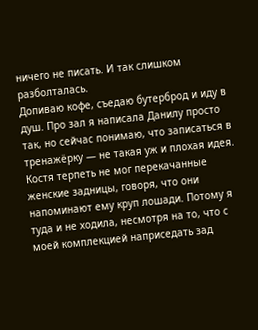ничего не писать. И так слишком разболталась.
Допиваю кофе, съедаю бутерброд и иду в душ. Про зал я написала Данилу просто так, но сейчас понимаю, что записаться в тренажёрку — не такая уж и плохая идея. Костя терпеть не мог перекачанные женские задницы, говоря, что они напоминают ему круп лошади. Потому я туда и не ходила, несмотря на то, что с моей комплекцией наприседать зад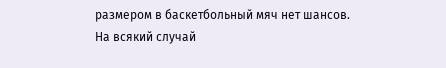размером в баскетбольный мяч нет шансов.
На всякий случай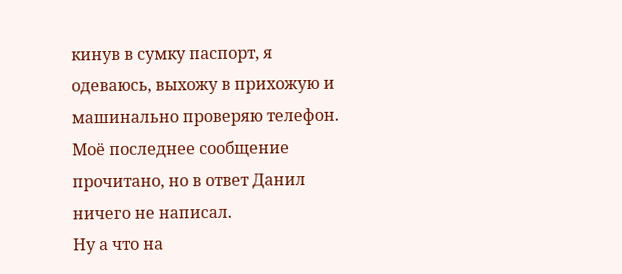кинув в сумку паспорт, я одеваюсь, выхожу в прихожую и машинально проверяю телефон.
Моё последнее сообщение прочитано, но в ответ Данил ничего не написал.
Ну а что на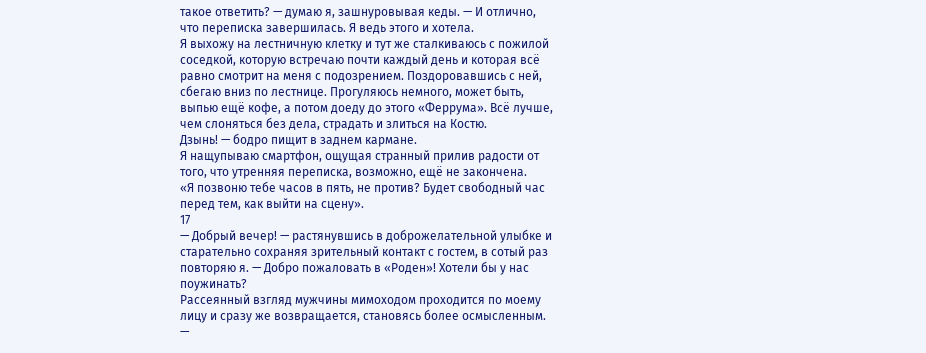такое ответить? — думаю я, зашнуровывая кеды. — И отлично, что переписка завершилась. Я ведь этого и хотела.
Я выхожу на лестничную клетку и тут же сталкиваюсь с пожилой соседкой, которую встречаю почти каждый день и которая всё равно смотрит на меня с подозрением. Поздоровавшись с ней, сбегаю вниз по лестнице. Прогуляюсь немного, может быть, выпью ещё кофе, а потом доеду до этого «Феррума». Всё лучше, чем слоняться без дела, страдать и злиться на Костю.
Дзынь! — бодро пищит в заднем кармане.
Я нащупываю смартфон, ощущая странный прилив радости от того, что утренняя переписка, возможно, ещё не закончена.
«Я позвоню тебе часов в пять, не против? Будет свободный час перед тем, как выйти на сцену».
17
— Добрый вечер! — растянувшись в доброжелательной улыбке и старательно сохраняя зрительный контакт с гостем, в сотый раз повторяю я. — Добро пожаловать в «Роден»! Хотели бы у нас поужинать?
Рассеянный взгляд мужчины мимоходом проходится по моему лицу и сразу же возвращается, становясь более осмысленным.
—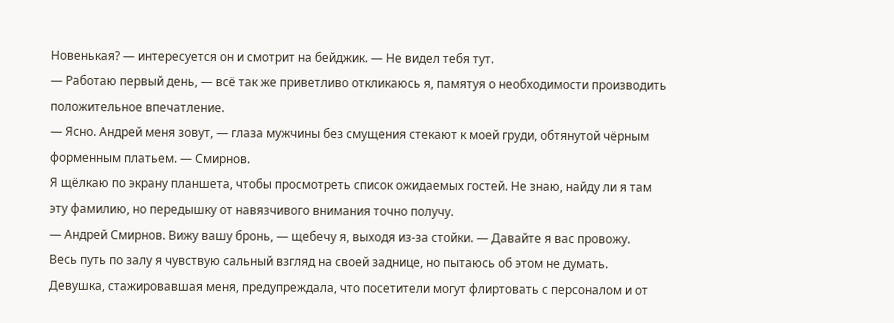Новенькая? — интересуется он и смотрит на бейджик. — Не видел тебя тут.
— Работаю первый день, — всё так же приветливо откликаюсь я, памятуя о необходимости производить положительное впечатление.
— Ясно. Андрей меня зовут, — глаза мужчины без смущения стекают к моей груди, обтянутой чёрным форменным платьем. — Смирнов.
Я щёлкаю по экрану планшета, чтобы просмотреть список ожидаемых гостей. Не знаю, найду ли я там эту фамилию, но передышку от навязчивого внимания точно получу.
— Андрей Смирнов. Вижу вашу бронь, — щебечу я, выходя из-за стойки. — Давайте я вас провожу.
Весь путь по залу я чувствую сальный взгляд на своей заднице, но пытаюсь об этом не думать. Девушка, стажировавшая меня, предупреждала, что посетители могут флиртовать с персоналом и от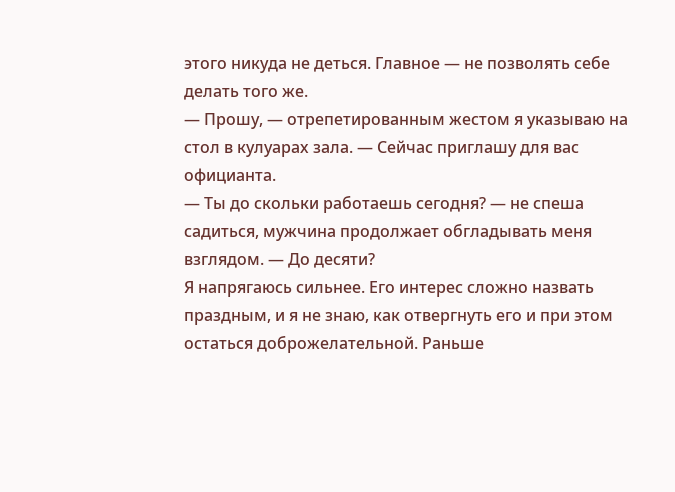этого никуда не деться. Главное — не позволять себе делать того же.
— Прошу, — отрепетированным жестом я указываю на стол в кулуарах зала. — Сейчас приглашу для вас официанта.
— Ты до скольки работаешь сегодня? — не спеша садиться, мужчина продолжает обгладывать меня взглядом. — До десяти?
Я напрягаюсь сильнее. Его интерес сложно назвать праздным, и я не знаю, как отвергнуть его и при этом остаться доброжелательной. Раньше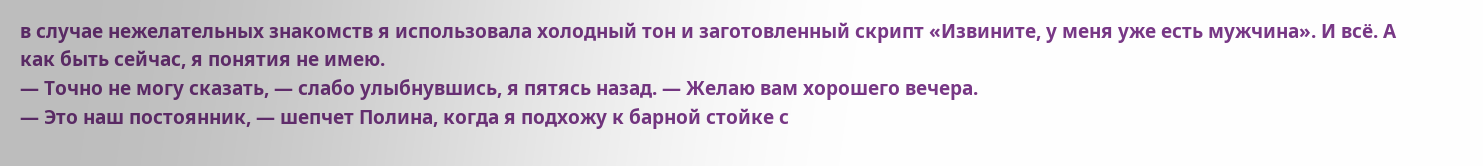в случае нежелательных знакомств я использовала холодный тон и заготовленный скрипт «Извините, у меня уже есть мужчина». И всё. А как быть сейчас, я понятия не имею.
— Точно не могу сказать, — слабо улыбнувшись, я пятясь назад. — Желаю вам хорошего вечера.
— Это наш постоянник, — шепчет Полина, когда я подхожу к барной стойке с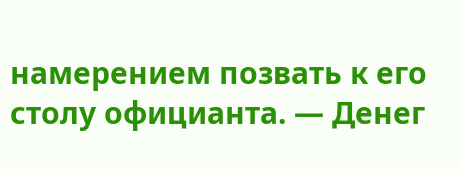намерением позвать к его столу официанта. — Денег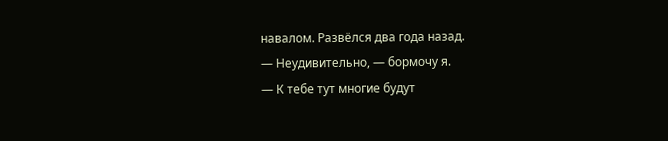навалом. Развёлся два года назад.
— Неудивительно, — бормочу я.
— К тебе тут многие будут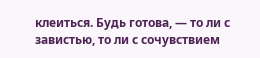клеиться. Будь готова, — то ли с завистью, то ли с сочувствием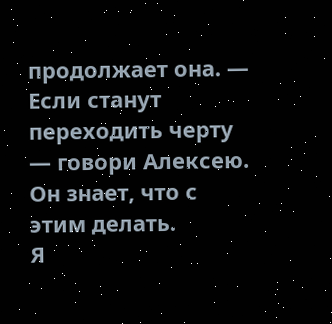продолжает она. — Если станут переходить черту — говори Алексею. Он знает, что с этим делать.
Я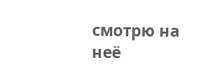смотрю на неё